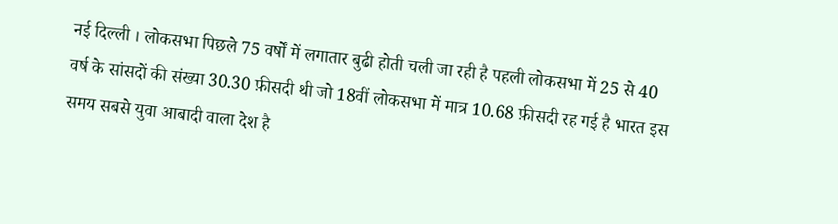नई दिल्ली । लोकसभा पिछले 75 वर्षों में लगातार बुढी होती चली जा रही है पहली लोकसभा में 25 से 40 वर्ष के सांसदों की संख्या 30.30 फ़ीसदी थी जो 18वीं लोकसभा में मात्र 10.68 फ़ीसदी रह गई है भारत इस समय सबसे युवा आबादी वाला देश है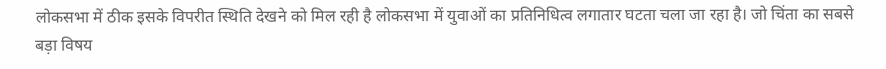लोकसभा में ठीक इसके विपरीत स्थिति देखने को मिल रही है लोकसभा में युवाओं का प्रतिनिधित्व लगातार घटता चला जा रहा है। जो चिंता का सबसे बड़ा विषय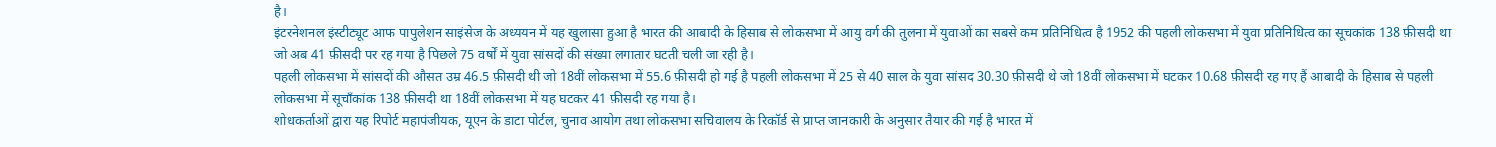है।
इंटरनेशनल इंस्टीट्यूट आफ पापुलेशन साइंसेज के अध्ययन में यह खुलासा हुआ है भारत की आबादी के हिसाब से लोकसभा में आयु वर्ग की तुलना में युवाओं का सबसे कम प्रतिनिधित्व है 1952 की पहली लोकसभा में युवा प्रतिनिधित्व का सूचकांक 138 फ़ीसदी था जो अब 41 फ़ीसदी पर रह गया है पिछले 75 वर्षों में युवा सांसदों की संख्या लगातार घटती चली जा रही है।
पहली लोकसभा में सांसदों की औसत उम्र 46.5 फ़ीसदी थी जो 18वीं लोकसभा में 55.6 फ़ीसदी हो गई है पहली लोकसभा में 25 से 40 साल के युवा सांसद 30.30 फ़ीसदी थे जो 18वीं लोकसभा में घटकर 10.68 फ़ीसदी रह गए हैं आबादी के हिसाब से पहली लोकसभा में सूचाँकांक 138 फ़ीसदी था 18वीं लोकसभा में यह घटकर 41 फ़ीसदी रह गया है।
शोधकर्ताओं द्वारा यह रिपोर्ट महापंजीयक, यूएन के डाटा पोर्टल, चुनाव आयोग तथा लोकसभा सचिवालय के रिकॉर्ड से प्राप्त जानकारी के अनुसार तैयार की गई है भारत में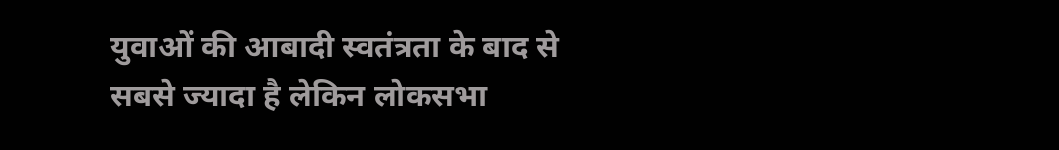युवाओं की आबादी स्वतंत्रता के बाद से सबसे ज्यादा है लेकिन लोकसभा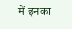में इनका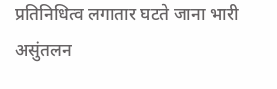प्रतिनिधित्व लगातार घटते जाना भारी असुंतलन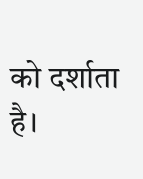को दर्शाता है।